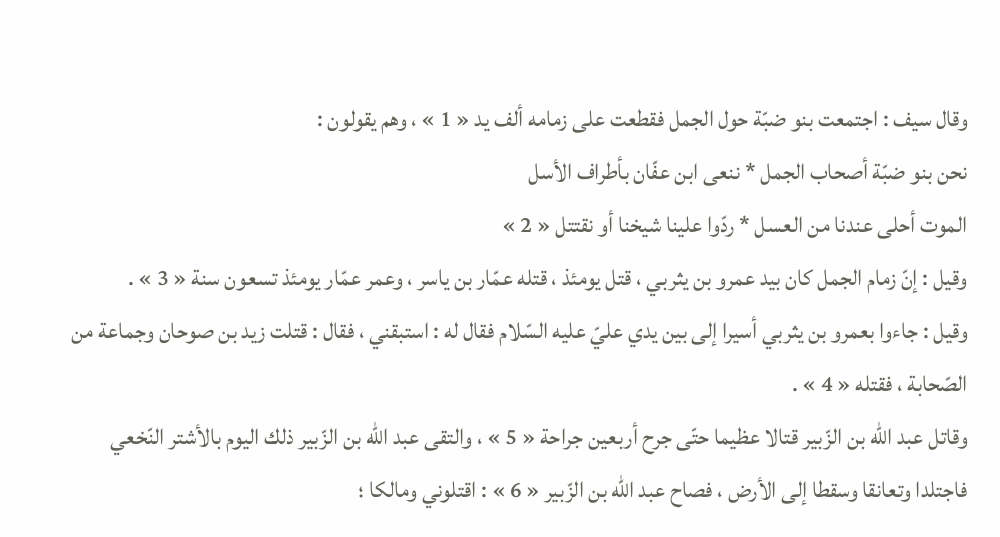وقال سيف : اجتمعت بنو ضبّة حول الجمل فقطعت على زمامه ألف يد « 1 » ، وهم يقولون :
نحن بنو ضبّة أصحاب الجمل * ننعى ابن عفّان بأطراف الأسل
الموت أحلى عندنا من العسل * ردّوا علينا شيخنا أو نقتتل « 2 »
وقيل : إنّ زمام الجمل كان بيد عمرو بن يثربي ، قتل يومئذ ، قتله عمّار بن ياسر ، وعمر عمّار يومئذ تسعون سنة « 3 » .
وقيل : جاءوا بعمرو بن يثربي أسيرا إلى بين يدي عليّ عليه السّلام فقال له : استبقني ، فقال : قتلت زيد بن صوحان وجماعة من الصّحابة ، فقتله « 4 » .
وقاتل عبد اللّه بن الزّبير قتالا عظيما حتّى جرح أربعين جراحة « 5 » ، والتقى عبد اللّه بن الزّبير ذلك اليوم بالأشتر النّخعي فاجتلدا وتعانقا وسقطا إلى الأرض ، فصاح عبد اللّه بن الزّبير « 6 » : اقتلوني ومالكا ؛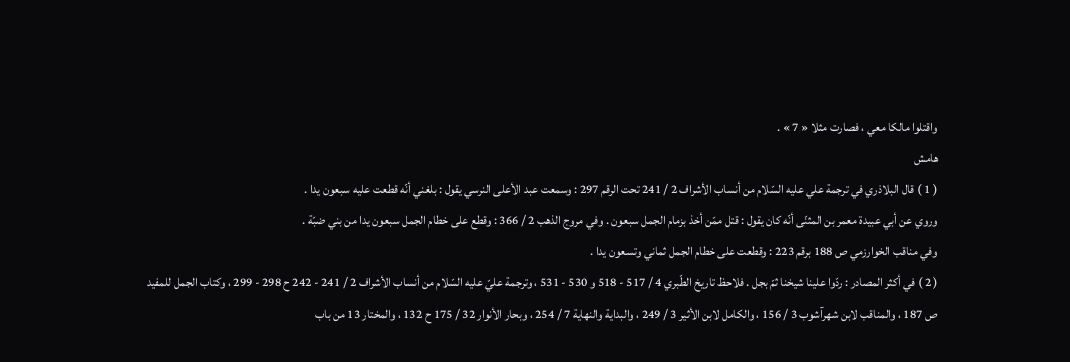واقتلوا مالكا معي ، فصارت مثلا « 7 » .
هامش
( 1 ) قال البلاذري في ترجمة علي عليه السّلام من أنساب الأشراف 2 / 241 تحت الرقم 297 : وسمعت عبد الأعلى النرسي يقول : بلغني أنّه قطعت عليه سبعون يدا .
وروي عن أبي عبيدة معمر بن المثنّى أنّه كان يقول : قتل ممّن أخذ بزمام الجمل سبعون . وفي مروج الذهب 2 / 366 : وقطع على خطام الجمل سبعون يدا من بني ضبّة .
وفي مناقب الخوارزمي ص 188 برقم 223 : وقطعت على خطام الجمل ثماني وتسعون يدا .
( 2 ) في أكثر المصادر : ردّوا علينا شيخنا ثمّ بجل . فلاحظ تاريخ الطّبري 4 / 517 - 518 و 530 - 531 ، وترجمة عليّ عليه السّلام من أنساب الأشراف 2 / 241 - 242 ح 298 - 299 ، وكتاب الجمل للمفيد ص 187 ، والمناقب لابن شهرآشوب 3 / 156 ، والكامل لابن الأثير 3 / 249 ، والبداية والنهاية 7 / 254 ، وبحار الأنوار 32 / 175 ح 132 ، والمختار 13 من باب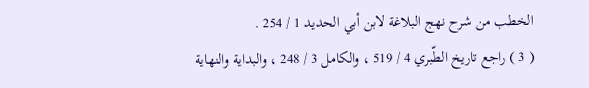الخطب من شرح نهج البلاغة لابن أبي الحديد 1 / 254 .
( 3 ) راجع تاريخ الطّبري 4 / 519 ، والكامل 3 / 248 ، والبداية والنهاية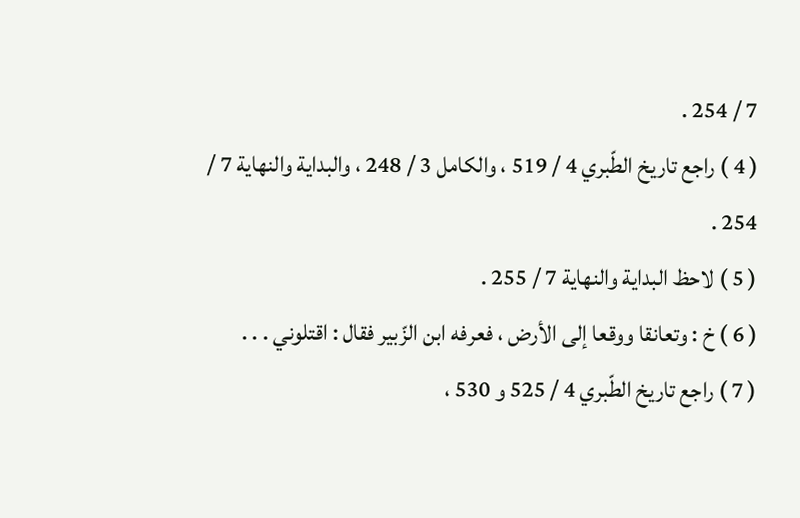7 / 254 .
( 4 ) راجع تاريخ الطّبري 4 / 519 ، والكامل 3 / 248 ، والبداية والنهاية 7 / 254 .
( 5 ) لاحظ البداية والنهاية 7 / 255 .
( 6 ) خ : وتعانقا ووقعا إلى الأرض ، فعرفه ابن الزّبير فقال : اقتلوني . . .
( 7 ) راجع تاريخ الطّبري 4 / 525 و 530 ،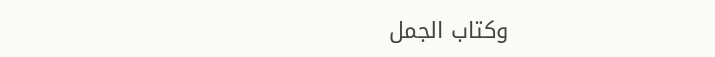وكتاب الجمل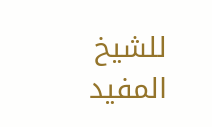للشيخ المفيد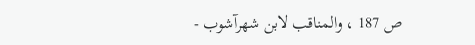ص 187 ، والمناقب لابن شهرآشوب -